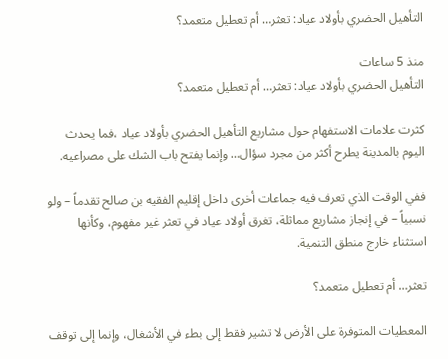التأهيل الحضري بأولاد عياد: تعثر… أم تعطيل متعمد؟

منذ 5 ساعات
التأهيل الحضري بأولاد عياد: تعثر… أم تعطيل متعمد؟

كثرت علامات الاستفهام حول مشاريع التأهيل الحضري بأولاد عياد ،فما يحدث اليوم بالمدينة يطرح أكثر من مجرد سؤال… وإنما يفتح باب الشك على مصراعيه.

ففي الوقت الذي تعرف فيه جماعات أخرى داخل إقليم الفقيه بن صالح تقدماً – ولو نسبياً – في إنجاز مشاريع مماثلة، تغرق أولاد عياد في تعثر غير مفهوم، وكأنها استثناء خارج منطق التنمية.

تعثر… أم تعطيل متعمد؟

المعطيات المتوفرة على الأرض لا تشير فقط إلى بطء في الأشغال، وإنما إلى توقف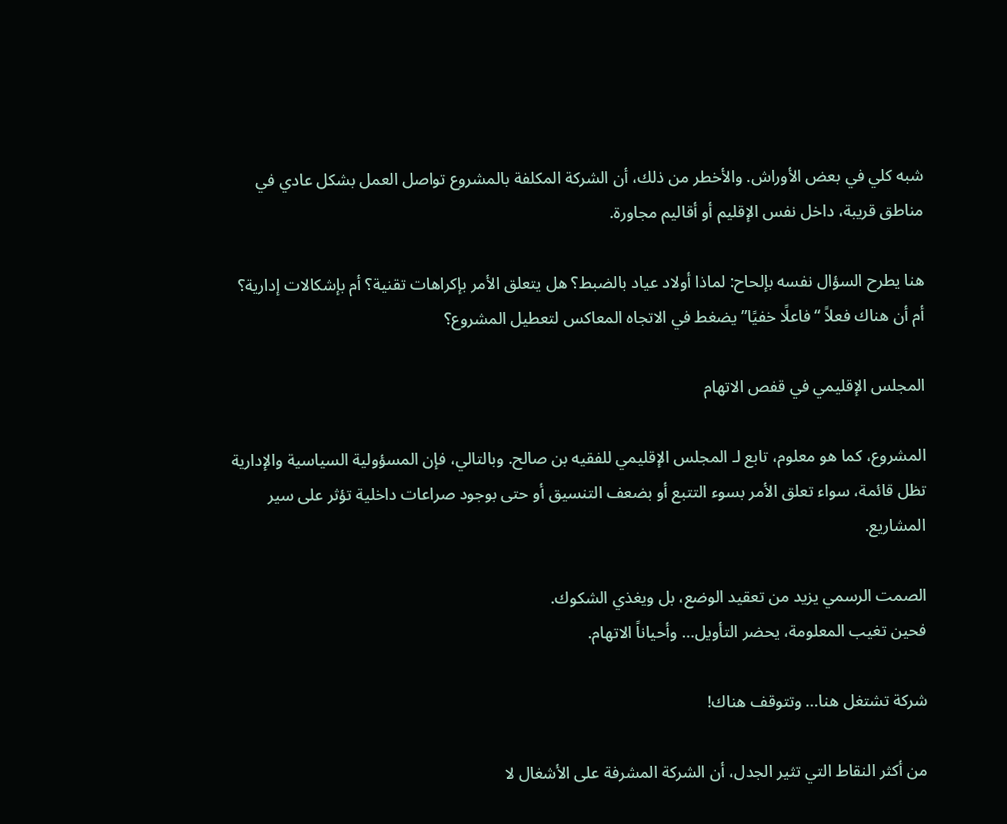شبه كلي في بعض الأوراش. والأخطر من ذلك، أن الشركة المكلفة بالمشروع تواصل العمل بشكل عادي في مناطق قريبة، داخل نفس الإقليم أو أقاليم مجاورة.

هنا يطرح السؤال نفسه بإلحاح: لماذا أولاد عياد بالضبط؟ هل يتعلق الأمر بإكراهات تقنية؟ أم بإشكالات إدارية؟ أم أن هناك فعلاً “فاعلًا خفيًا” يضغط في الاتجاه المعاكس لتعطيل المشروع؟

المجلس الإقليمي في قفص الاتهام

المشروع، كما هو معلوم، تابع لـ المجلس الإقليمي للفقيه بن صالح. وبالتالي، فإن المسؤولية السياسية والإدارية تظل قائمة، سواء تعلق الأمر بسوء التتبع أو بضعف التنسيق أو حتى بوجود صراعات داخلية تؤثر على سير المشاريع.

الصمت الرسمي يزيد من تعقيد الوضع، بل ويغذي الشكوك.
فحين تغيب المعلومة، يحضر التأويل… وأحياناً الاتهام.

شركة تشتغل هنا… وتتوقف هناك!

من أكثر النقاط التي تثير الجدل، أن الشركة المشرفة على الأشغال لا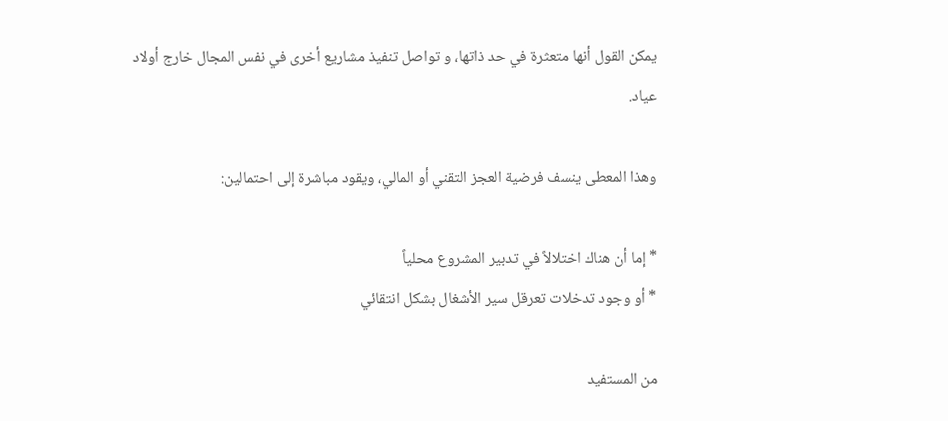يمكن القول أنها متعثرة في حد ذاتها، و تواصل تنفيذ مشاريع أخرى في نفس المجال خارج أولاد عياد.

وهذا المعطى ينسف فرضية العجز التقني أو المالي، ويقود مباشرة إلى احتمالين:

* إما أن هناك اختلالاً في تدبير المشروع محلياً
* أو وجود تدخلات تعرقل سير الأشغال بشكل انتقائي

من المستفيد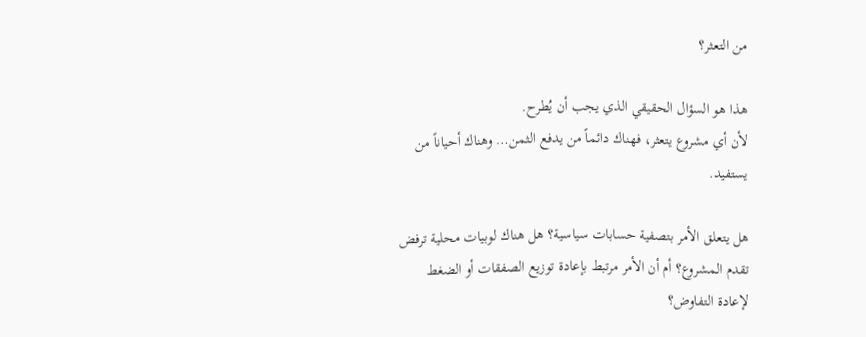من التعثر؟

هذا هو السؤال الحقيقي الذي يجب أن يُطرح.
لأن أي مشروع يتعثر، فهناك دائماً من يدفع الثمن… وهناك أحياناً من يستفيد.

هل يتعلق الأمر بتصفية حسابات سياسية؟ هل هناك لوبيات محلية ترفض تقدم المشروع؟ أم أن الأمر مرتبط بإعادة توزيع الصفقات أو الضغط لإعادة التفاوض؟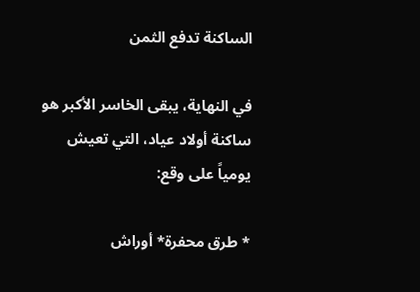الساكنة تدفع الثمن

في النهاية، يبقى الخاسر الأكبر هو ساكنة أولاد عياد، التي تعيش يومياً على وقع:

* طرق محفرة* أوراش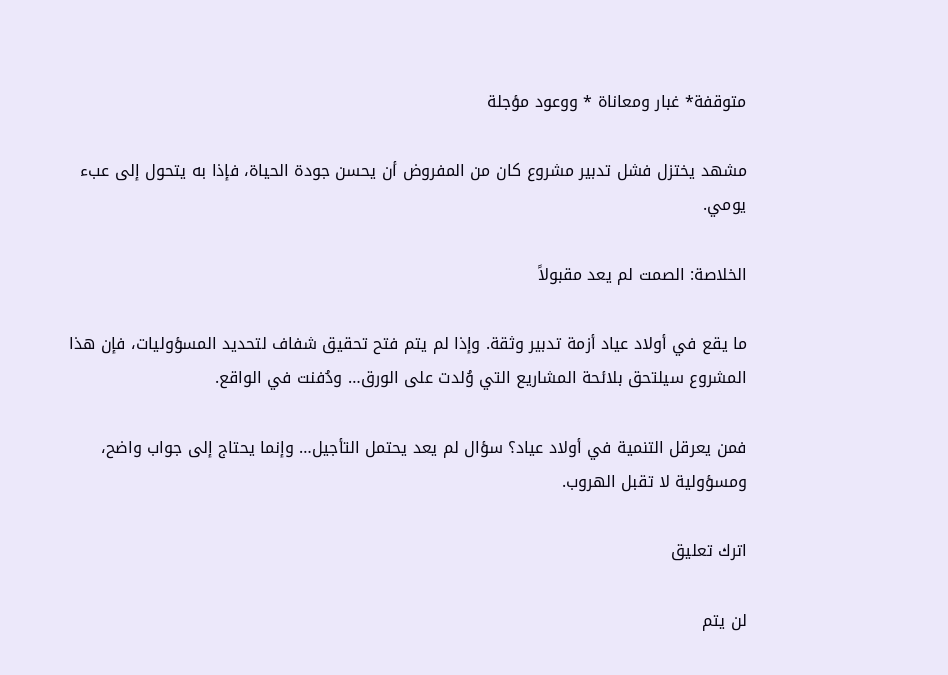متوقفة* غبار ومعاناة * ووعود مؤجلة

مشهد يختزل فشل تدبير مشروع كان من المفروض أن يحسن جودة الحياة، فإذا به يتحول إلى عبء يومي.

الخلاصة: الصمت لم يعد مقبولاً

ما يقع في أولاد عياد أزمة تدبير وثقة. وإذا لم يتم فتح تحقيق شفاف لتحديد المسؤوليات، فإن هذا المشروع سيلتحق بلائحة المشاريع التي وُلدت على الورق… ودُفنت في الواقع.

فمن يعرقل التنمية في أولاد عياد؟ سؤال لم يعد يحتمل التأجيل… وإنما يحتاج إلى جواب واضح، ومسؤولية لا تقبل الهروب.

اترك تعليق

لن يتم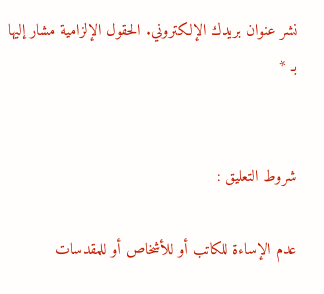نشر عنوان بريدك الإلكتروني. الحقول الإلزامية مشار إليها بـ *


شروط التعليق :

عدم الإساءة للكاتب أو للأشخاص أو للمقدسات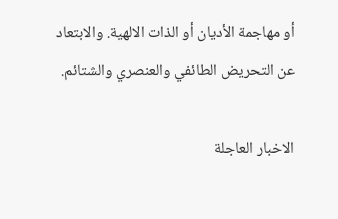أو مهاجمة الأديان أو الذات الالهية. والابتعاد عن التحريض الطائفي والعنصري والشتائم.

الاخبار العاجلة